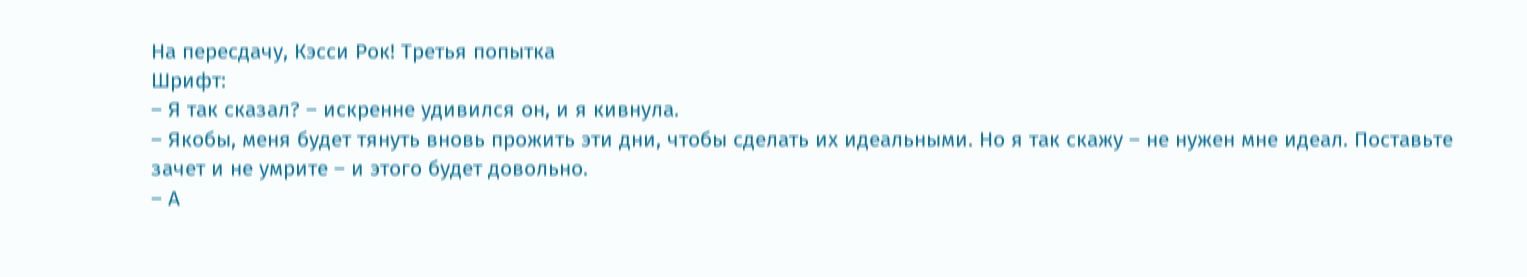На пересдачу, Кэсси Рок! Третья попытка
Шрифт:
– Я так сказал? – искренне удивился он, и я кивнула.
– Якобы, меня будет тянуть вновь прожить эти дни, чтобы сделать их идеальными. Но я так скажу – не нужен мне идеал. Поставьте зачет и не умрите – и этого будет довольно.
– А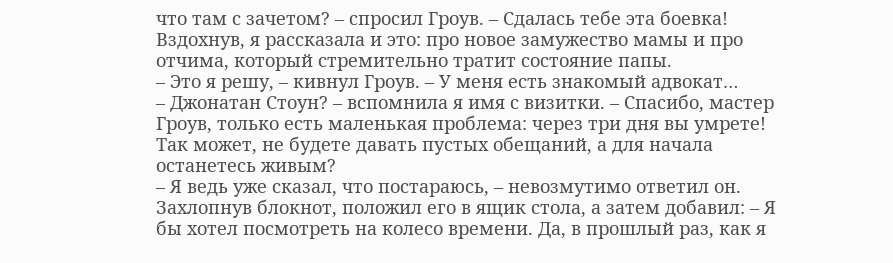что там с зачетом? – спросил Гроув. – Сдалась тебе эта боевка!
Вздохнув, я рассказала и это: про новое замужество мамы и про отчима, который стремительно тратит состояние папы.
– Это я решу, – кивнул Гроув. – У меня есть знакомый адвокат…
– Джонатан Стоун? – вспомнила я имя с визитки. – Спасибо, мастер Гроув, только есть маленькая проблема: через три дня вы умрете! Так может, не будете давать пустых обещаний, а для начала останетесь живым?
– Я ведь уже сказал, что постараюсь, – невозмутимо ответил он. Захлопнув блокнот, положил его в ящик стола, а затем добавил: – Я бы хотел посмотреть на колесо времени. Да, в прошлый раз, как я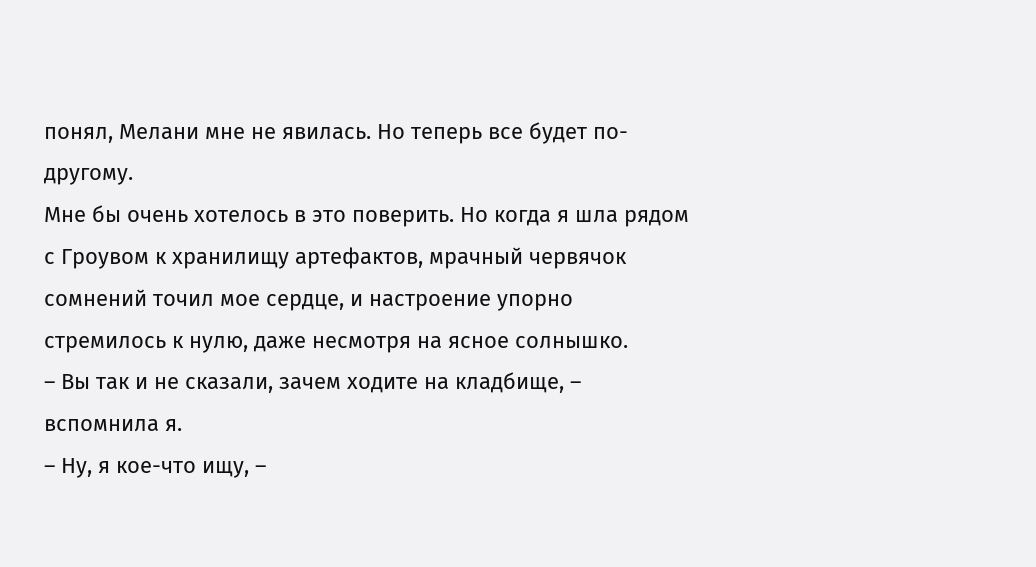понял, Мелани мне не явилась. Но теперь все будет по-другому.
Мне бы очень хотелось в это поверить. Но когда я шла рядом с Гроувом к хранилищу артефактов, мрачный червячок сомнений точил мое сердце, и настроение упорно стремилось к нулю, даже несмотря на ясное солнышко.
– Вы так и не сказали, зачем ходите на кладбище, – вспомнила я.
– Ну, я кое-что ищу, –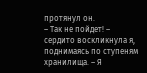протянул он.
– Так не пойдет! – сердито воскликнула я, поднимаясь по ступеням хранилища. – Я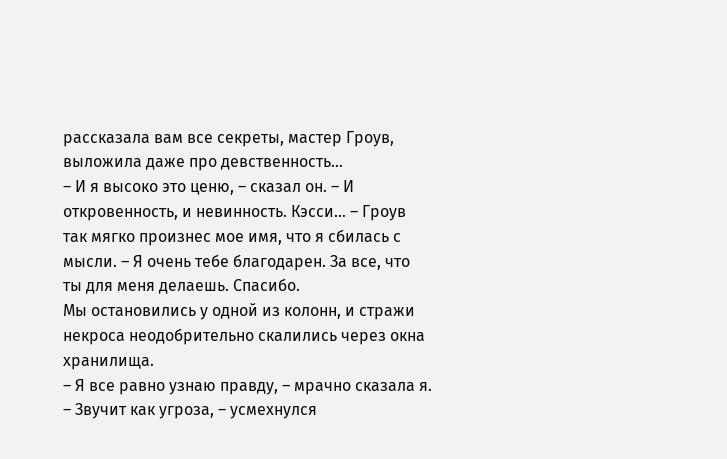рассказала вам все секреты, мастер Гроув, выложила даже про девственность…
– И я высоко это ценю, – сказал он. – И откровенность, и невинность. Кэсси… – Гроув так мягко произнес мое имя, что я сбилась с мысли. – Я очень тебе благодарен. За все, что ты для меня делаешь. Спасибо.
Мы остановились у одной из колонн, и стражи некроса неодобрительно скалились через окна хранилища.
– Я все равно узнаю правду, – мрачно сказала я.
– Звучит как угроза, – усмехнулся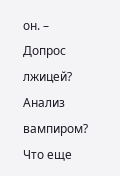он. – Допрос лжицей? Анализ вампиром? Что еще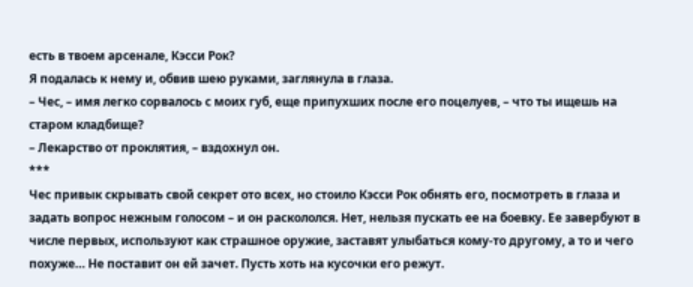есть в твоем арсенале, Кэсси Рок?
Я подалась к нему и, обвив шею руками, заглянула в глаза.
– Чес, – имя легко сорвалось с моих губ, еще припухших после его поцелуев, – что ты ищешь на старом кладбище?
– Лекарство от проклятия, – вздохнул он.
***
Чес привык скрывать свой секрет ото всех, но стоило Кэсси Рок обнять его, посмотреть в глаза и задать вопрос нежным голосом – и он раскололся. Нет, нельзя пускать ее на боевку. Ее завербуют в числе первых, используют как страшное оружие, заставят улыбаться кому-то другому, а то и чего похуже… Не поставит он ей зачет. Пусть хоть на кусочки его режут.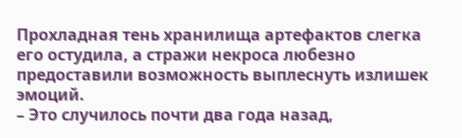Прохладная тень хранилища артефактов слегка его остудила, а стражи некроса любезно предоставили возможность выплеснуть излишек эмоций.
– Это случилось почти два года назад,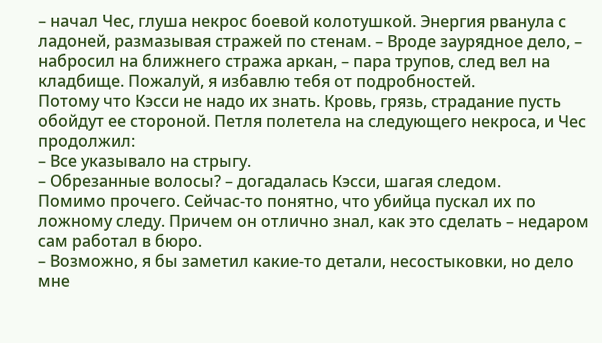– начал Чес, глуша некрос боевой колотушкой. Энергия рванула с ладоней, размазывая стражей по стенам. – Вроде заурядное дело, – набросил на ближнего стража аркан, – пара трупов, след вел на кладбище. Пожалуй, я избавлю тебя от подробностей.
Потому что Кэсси не надо их знать. Кровь, грязь, страдание пусть обойдут ее стороной. Петля полетела на следующего некроса, и Чес продолжил:
– Все указывало на стрыгу.
– Обрезанные волосы? – догадалась Кэсси, шагая следом.
Помимо прочего. Сейчас-то понятно, что убийца пускал их по ложному следу. Причем он отлично знал, как это сделать – недаром сам работал в бюро.
– Возможно, я бы заметил какие-то детали, несостыковки, но дело мне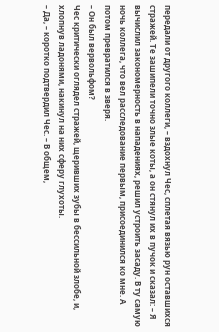передали от другого коллеги, – вздохнул Чес, сплетая вязью рун оставшихся стражей. Те зашипели точно злые коты, а он стянул их в пучок и сказал: – Я вычислил закономерность в нападениях, решил устроить засаду. В ту самую ночь коллега, что вел расследование первым, присоединился ко мне. А потом превратился в зверя.
– Он был вервольфом?
Чес критически оглядел стражей, щеривших зубы в бессильной злобе, и, хлопнув ладонями, накинул на них сферу глухоты.
– Да, – коротко подтвердил Чес. – В общем,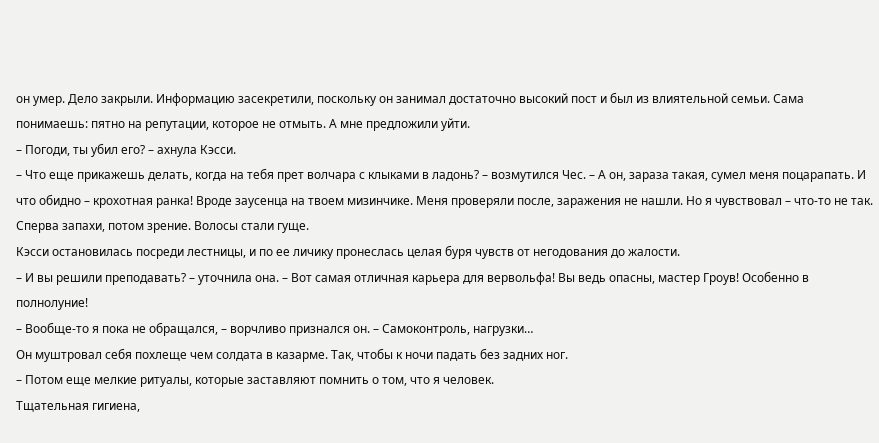он умер. Дело закрыли. Информацию засекретили, поскольку он занимал достаточно высокий пост и был из влиятельной семьи. Сама понимаешь: пятно на репутации, которое не отмыть. А мне предложили уйти.
– Погоди, ты убил его? – ахнула Кэсси.
– Что еще прикажешь делать, когда на тебя прет волчара с клыками в ладонь? – возмутился Чес. – А он, зараза такая, сумел меня поцарапать. И что обидно – крохотная ранка! Вроде заусенца на твоем мизинчике. Меня проверяли после, заражения не нашли. Но я чувствовал – что-то не так. Сперва запахи, потом зрение. Волосы стали гуще.
Кэсси остановилась посреди лестницы, и по ее личику пронеслась целая буря чувств от негодования до жалости.
– И вы решили преподавать? – уточнила она. – Вот самая отличная карьера для вервольфа! Вы ведь опасны, мастер Гроув! Особенно в полнолуние!
– Вообще-то я пока не обращался, – ворчливо признался он. – Самоконтроль, нагрузки…
Он муштровал себя похлеще чем солдата в казарме. Так, чтобы к ночи падать без задних ног.
– Потом еще мелкие ритуалы, которые заставляют помнить о том, что я человек.
Тщательная гигиена,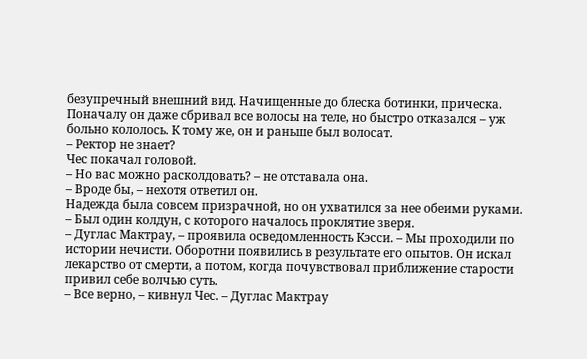безупречный внешний вид. Начищенные до блеска ботинки, прическа. Поначалу он даже сбривал все волосы на теле, но быстро отказался – уж больно кололось. К тому же, он и раньше был волосат.
– Ректор не знает?
Чес покачал головой.
– Но вас можно расколдовать? – не отставала она.
– Вроде бы, – нехотя ответил он.
Надежда была совсем призрачной, но он ухватился за нее обеими руками.
– Был один колдун, с которого началось проклятие зверя.
– Дуглас Мактрау, – проявила осведомленность Кэсси. – Мы проходили по истории нечисти. Оборотни появились в результате его опытов. Он искал лекарство от смерти, а потом, когда почувствовал приближение старости привил себе волчью суть.
– Все верно, – кивнул Чес. – Дуглас Мактрау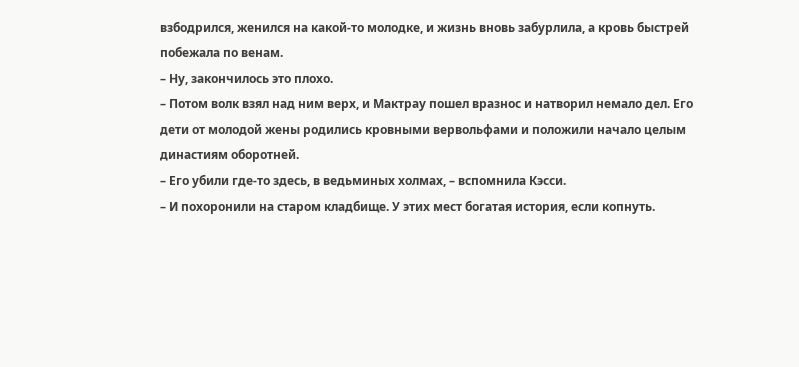взбодрился, женился на какой-то молодке, и жизнь вновь забурлила, а кровь быстрей побежала по венам.
– Ну, закончилось это плохо.
– Потом волк взял над ним верх, и Мактрау пошел вразнос и натворил немало дел. Его дети от молодой жены родились кровными вервольфами и положили начало целым династиям оборотней.
– Его убили где-то здесь, в ведьминых холмах, – вспомнила Кэсси.
– И похоронили на старом кладбище. У этих мест богатая история, если копнуть.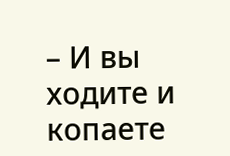– И вы ходите и копаете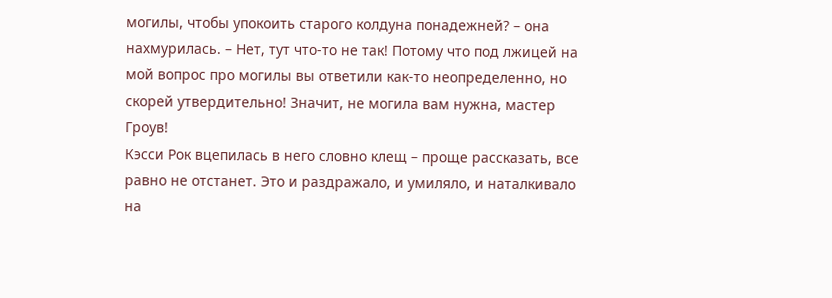могилы, чтобы упокоить старого колдуна понадежней? – она нахмурилась. – Нет, тут что-то не так! Потому что под лжицей на мой вопрос про могилы вы ответили как-то неопределенно, но скорей утвердительно! Значит, не могила вам нужна, мастер Гроув!
Кэсси Рок вцепилась в него словно клещ – проще рассказать, все равно не отстанет. Это и раздражало, и умиляло, и наталкивало на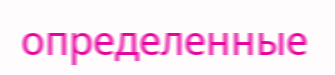определенные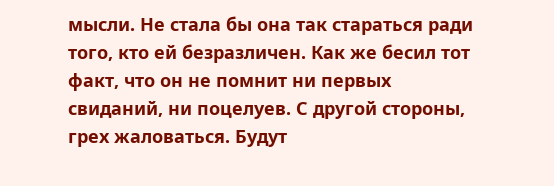мысли. Не стала бы она так стараться ради того, кто ей безразличен. Как же бесил тот факт, что он не помнит ни первых свиданий, ни поцелуев. С другой стороны, грех жаловаться. Будут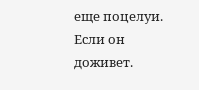еще поцелуи. Если он доживет.